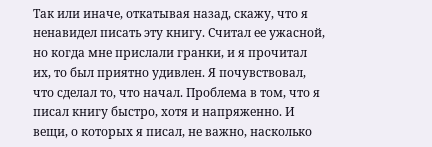Так или иначе, откатывая назад, скажу, что я ненавидел писать эту книгу. Считал ее ужасной, но когда мне прислали гранки, и я прочитал их, то был приятно удивлен. Я почувствовал, что сделал то, что начал. Проблема в том, что я писал книгу быстро, хотя и напряженно. И вещи, о которых я писал, не важно, насколько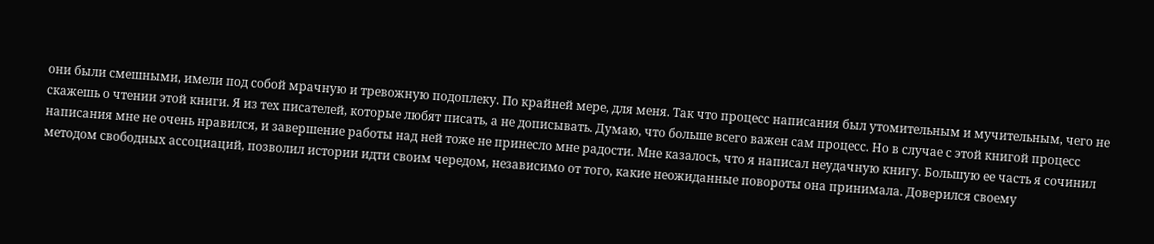они были смешными, имели под собой мрачную и тревожную подоплеку. По крайней мере, для меня. Так что процесс написания был утомительным и мучительным, чего не скажешь о чтении этой книги. Я из тех писателей, которые любят писать, а не дописывать. Думаю, что больше всего важен сам процесс. Но в случае с этой книгой процесс написания мне не очень нравился, и завершение работы над ней тоже не принесло мне радости. Мне казалось, что я написал неудачную книгу. Большую ее часть я сочинил методом свободных ассоциаций, позволил истории идти своим чередом, независимо от того, какие неожиданные повороты она принимала. Доверился своему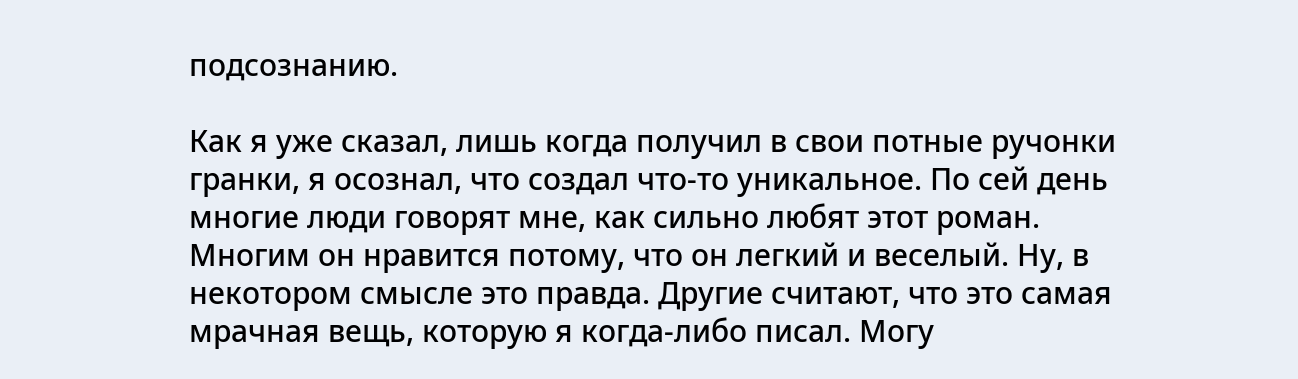подсознанию.

Как я уже сказал, лишь когда получил в свои потные ручонки гранки, я осознал, что создал что-то уникальное. По сей день многие люди говорят мне, как сильно любят этот роман. Многим он нравится потому, что он легкий и веселый. Ну, в некотором смысле это правда. Другие считают, что это самая мрачная вещь, которую я когда-либо писал. Могу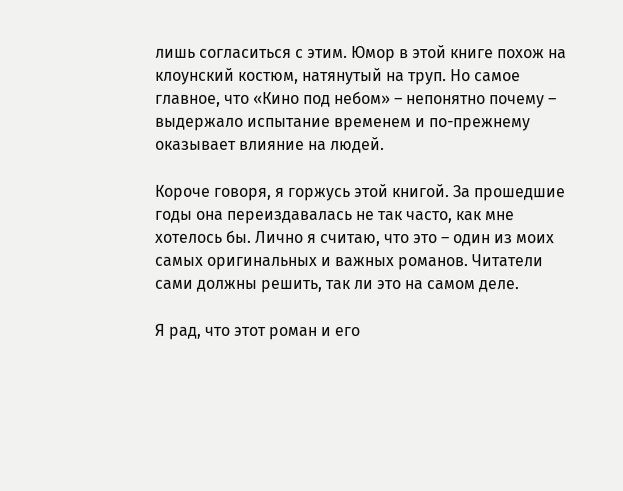лишь согласиться с этим. Юмор в этой книге похож на клоунский костюм, натянутый на труп. Но самое главное, что «Кино под небом» – непонятно почему – выдержало испытание временем и по-прежнему оказывает влияние на людей.

Короче говоря, я горжусь этой книгой. За прошедшие годы она переиздавалась не так часто, как мне хотелось бы. Лично я считаю, что это – один из моих самых оригинальных и важных романов. Читатели сами должны решить, так ли это на самом деле.

Я рад, что этот роман и его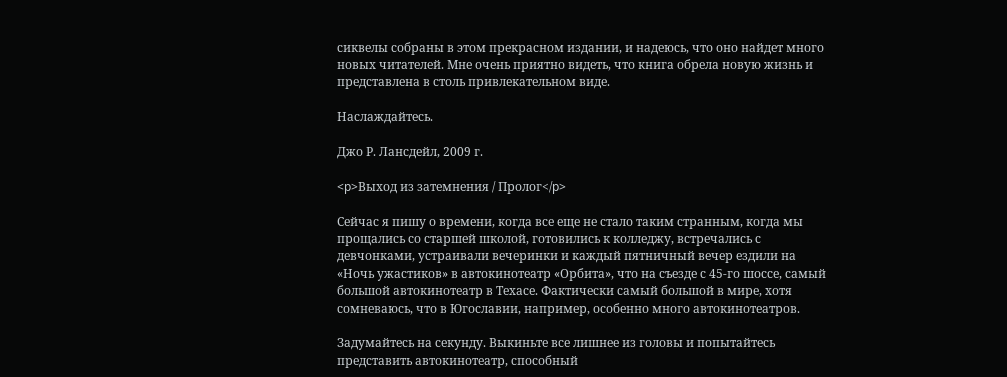сиквелы собраны в этом прекрасном издании, и надеюсь, что оно найдет много новых читателей. Мне очень приятно видеть, что книга обрела новую жизнь и представлена в столь привлекательном виде.

Наслаждайтесь.

Джо Р. Лансдейл, 2009 г.

<p>Выход из затемнения / Пролог</p>

Сейчас я пишу о времени, когда все еще не стало таким странным, когда мы прощались со старшей школой, готовились к колледжу, встречались с девчонками, устраивали вечеринки и каждый пятничный вечер ездили на «Ночь ужастиков» в автокинотеатр «Орбита», что на съезде с 45-го шоссе, самый большой автокинотеатр в Техасе. Фактически самый большой в мире, хотя сомневаюсь, что в Югославии, например, особенно много автокинотеатров.

Задумайтесь на секунду. Выкиньте все лишнее из головы и попытайтесь представить автокинотеатр, способный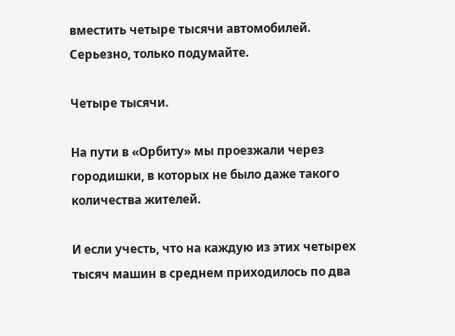вместить четыре тысячи автомобилей. Серьезно, только подумайте.

Четыре тысячи.

На пути в «Орбиту» мы проезжали через городишки, в которых не было даже такого количества жителей.

И если учесть, что на каждую из этих четырех тысяч машин в среднем приходилось по два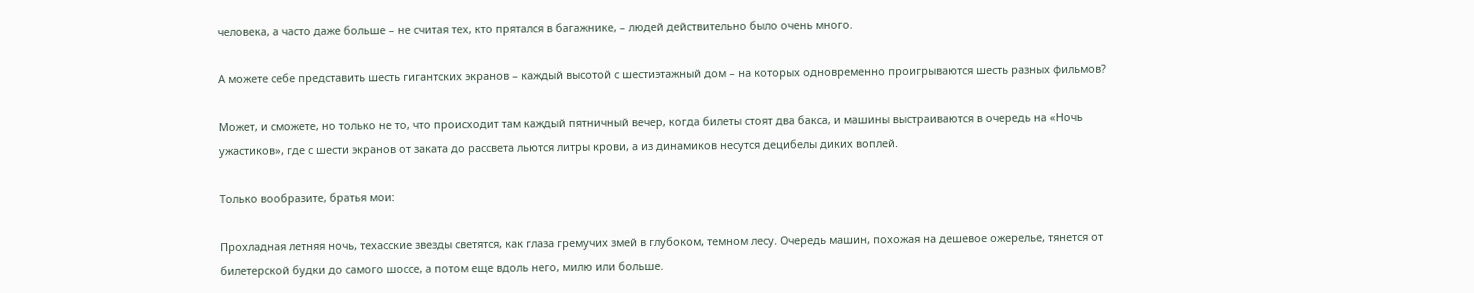человека, а часто даже больше – не считая тех, кто прятался в багажнике, – людей действительно было очень много.

А можете себе представить шесть гигантских экранов – каждый высотой с шестиэтажный дом – на которых одновременно проигрываются шесть разных фильмов?

Может, и сможете, но только не то, что происходит там каждый пятничный вечер, когда билеты стоят два бакса, и машины выстраиваются в очередь на «Ночь ужастиков», где с шести экранов от заката до рассвета льются литры крови, а из динамиков несутся децибелы диких воплей.

Только вообразите, братья мои:

Прохладная летняя ночь, техасские звезды светятся, как глаза гремучих змей в глубоком, темном лесу. Очередь машин, похожая на дешевое ожерелье, тянется от билетерской будки до самого шоссе, а потом еще вдоль него, милю или больше.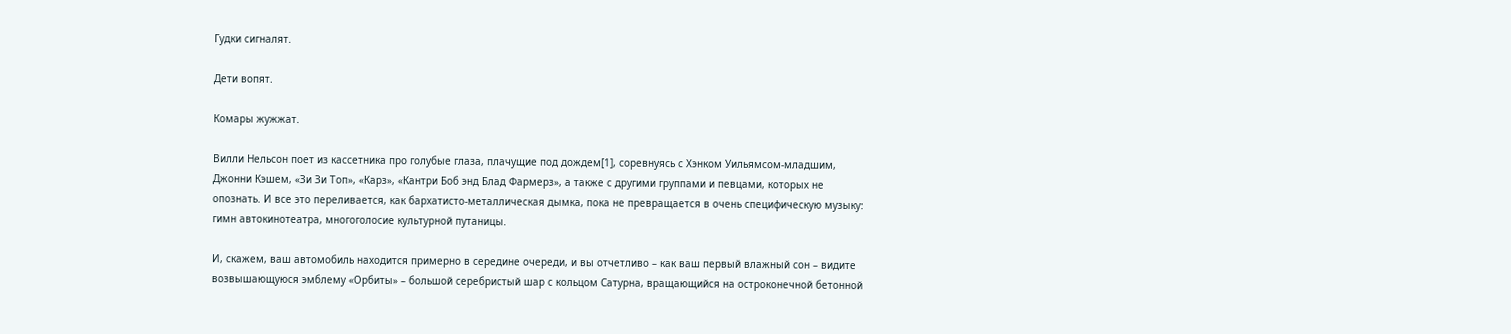Гудки сигналят.

Дети вопят.

Комары жужжат.

Вилли Нельсон поет из кассетника про голубые глаза, плачущие под дождем[1], соревнуясь с Хэнком Уильямсом-младшим, Джонни Кэшем, «Зи Зи Топ», «Карз», «Кантри Боб энд Блад Фармерз», а также с другими группами и певцами, которых не опознать. И все это переливается, как бархатисто-металлическая дымка, пока не превращается в очень специфическую музыку: гимн автокинотеатра, многоголосие культурной путаницы.

И, скажем, ваш автомобиль находится примерно в середине очереди, и вы отчетливо – как ваш первый влажный сон – видите возвышающуюся эмблему «Орбиты» – большой серебристый шар с кольцом Сатурна, вращающийся на остроконечной бетонной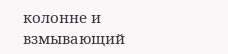колонне и взмывающий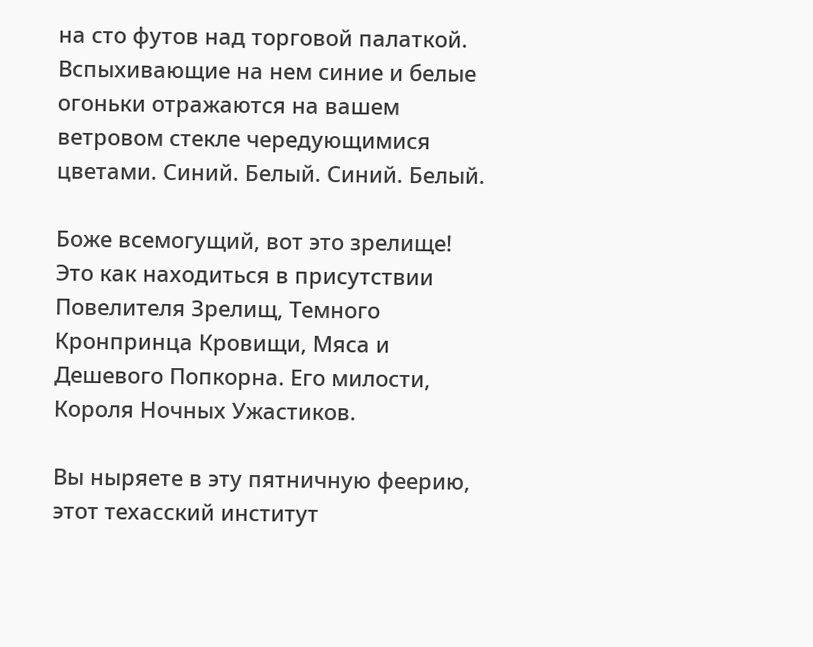на сто футов над торговой палаткой. Вспыхивающие на нем синие и белые огоньки отражаются на вашем ветровом стекле чередующимися цветами. Синий. Белый. Синий. Белый.

Боже всемогущий, вот это зрелище! Это как находиться в присутствии Повелителя Зрелищ, Темного Кронпринца Кровищи, Мяса и Дешевого Попкорна. Его милости, Короля Ночных Ужастиков.

Вы ныряете в эту пятничную феерию, этот техасский институт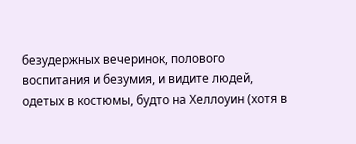безудержных вечеринок, полового воспитания и безумия, и видите людей, одетых в костюмы, будто на Хеллоуин (хотя в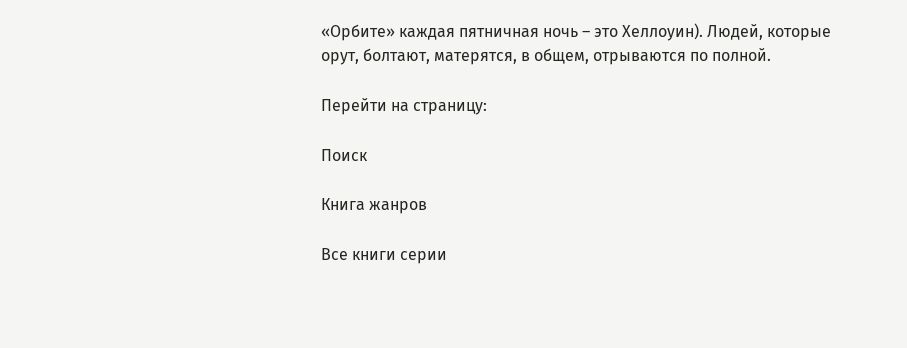«Орбите» каждая пятничная ночь – это Хеллоуин). Людей, которые орут, болтают, матерятся, в общем, отрываются по полной.

Перейти на страницу:

Поиск

Книга жанров

Все книги серии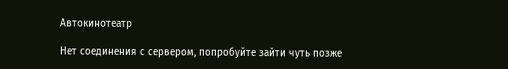Автокинотеатр

Нет соединения с сервером, попробуйте зайти чуть позже